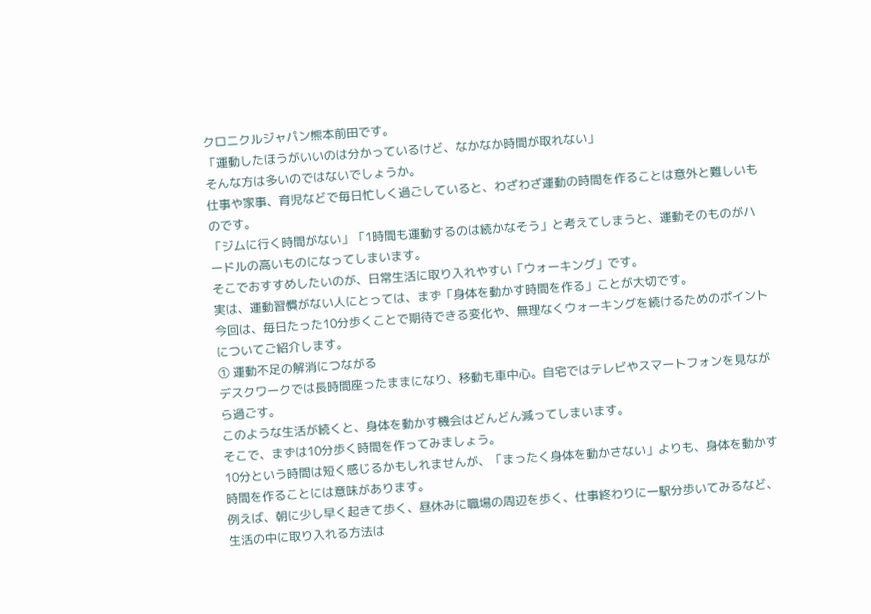クロニクルジャパン熊本前田です。
「運動したほうがいいのは分かっているけど、なかなか時間が取れない」
そんな方は多いのではないでしょうか。
仕事や家事、育児などで毎日忙しく過ごしていると、わざわざ運動の時間を作ることは意外と難しいものです。
「ジムに行く時間がない」「1時間も運動するのは続かなそう」と考えてしまうと、運動そのものがハードルの高いものになってしまいます。
そこでおすすめしたいのが、日常生活に取り入れやすい「ウォーキング」です。
実は、運動習慣がない人にとっては、まず「身体を動かす時間を作る」ことが大切です。
今回は、毎日たった10分歩くことで期待できる変化や、無理なくウォーキングを続けるためのポイントについてご紹介します。
① 運動不足の解消につながる
デスクワークでは長時間座ったままになり、移動も車中心。自宅ではテレビやスマートフォンを見ながら過ごす。
このような生活が続くと、身体を動かす機会はどんどん減ってしまいます。
そこで、まずは10分歩く時間を作ってみましょう。
10分という時間は短く感じるかもしれませんが、「まったく身体を動かさない」よりも、身体を動かす時間を作ることには意味があります。
例えば、朝に少し早く起きて歩く、昼休みに職場の周辺を歩く、仕事終わりに一駅分歩いてみるなど、生活の中に取り入れる方法は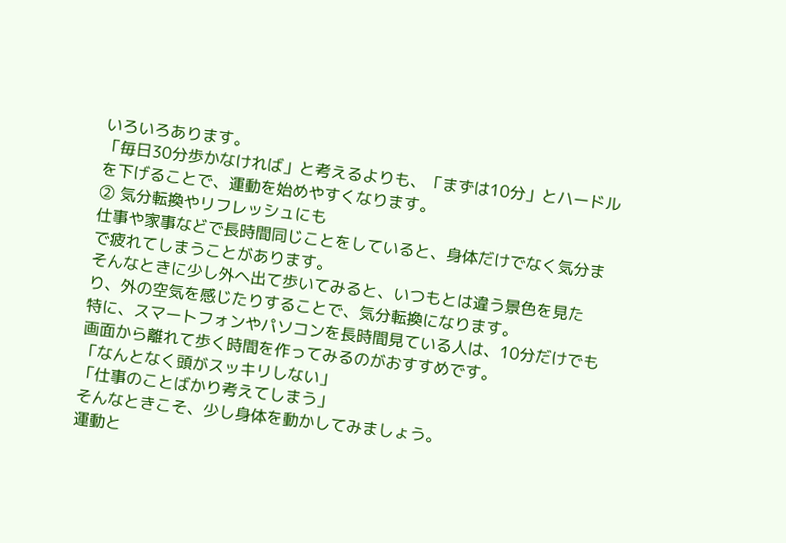いろいろあります。
「毎日30分歩かなければ」と考えるよりも、「まずは10分」とハードルを下げることで、運動を始めやすくなります。
② 気分転換やリフレッシュにも
仕事や家事などで長時間同じことをしていると、身体だけでなく気分まで疲れてしまうことがあります。
そんなときに少し外へ出て歩いてみると、いつもとは違う景色を見たり、外の空気を感じたりすることで、気分転換になります。
特に、スマートフォンやパソコンを長時間見ている人は、10分だけでも画面から離れて歩く時間を作ってみるのがおすすめです。
「なんとなく頭がスッキリしない」
「仕事のことばかり考えてしまう」
そんなときこそ、少し身体を動かしてみましょう。
運動と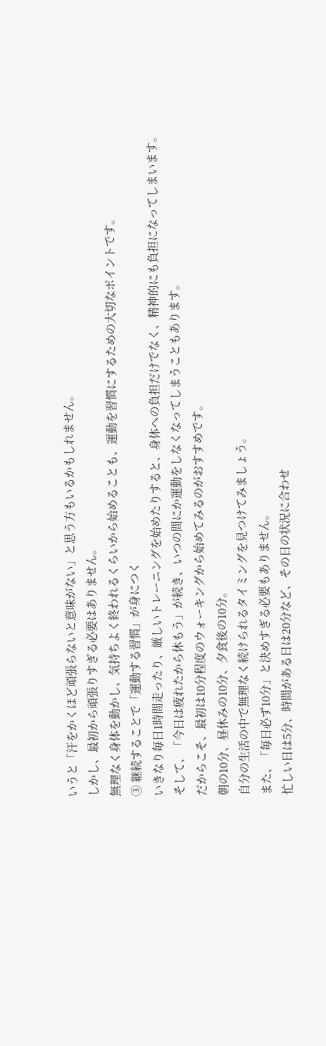いうと「汗をかくほど頑張らないと意味がない」と思う方もいるかもしれません。
しかし、最初から頑張りすぎる必要はありません。
無理なく身体を動かし、気持ちよく終われるくらいから始めることも、運動を習慣にするための大切なポイントです。
③ 継続することで「運動する習慣」が身につく
いきなり毎日1時間走ったり、厳しいトレーニングを始めたりすると、身体への負担だけでなく、精神的にも負担になってしまいます。
そして、「今日は疲れたから休もう」が続き、いつの間にか運動をしなくなってしまうこともあります。
だからこそ、最初は10分程度のウォーキングから始めてみるのがおすすめです。
朝の10分、昼休みの10分、夕食後の10分。
自分の生活の中で無理なく続けられるタイミングを見つけてみましょう。
また、「毎日必ず10分」と決めすぎる必要もありません。
忙しい日は5分、時間がある日は20分など、その日の状況に合わせ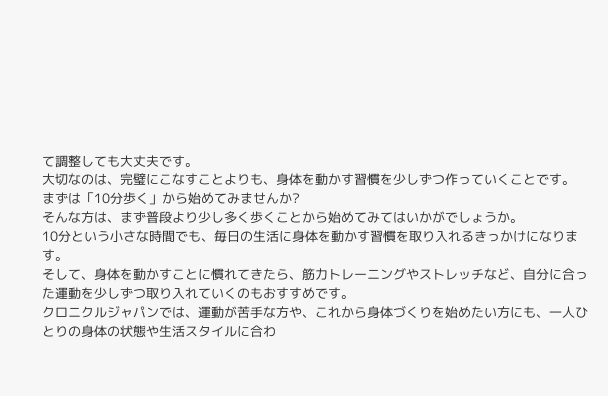て調整しても大丈夫です。
大切なのは、完璧にこなすことよりも、身体を動かす習慣を少しずつ作っていくことです。
まずは「10分歩く」から始めてみませんか?
そんな方は、まず普段より少し多く歩くことから始めてみてはいかがでしょうか。
10分という小さな時間でも、毎日の生活に身体を動かす習慣を取り入れるきっかけになります。
そして、身体を動かすことに慣れてきたら、筋力トレーニングやストレッチなど、自分に合った運動を少しずつ取り入れていくのもおすすめです。
クロニクルジャパンでは、運動が苦手な方や、これから身体づくりを始めたい方にも、一人ひとりの身体の状態や生活スタイルに合わ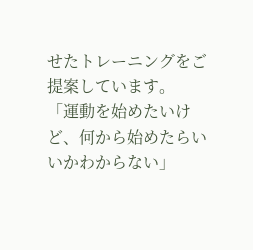せたトレーニングをご提案しています。
「運動を始めたいけど、何から始めたらいいかわからない」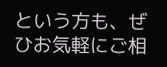という方も、ぜひお気軽にご相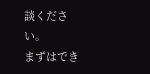談ください。
まずはでき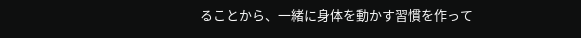ることから、一緒に身体を動かす習慣を作って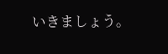いきましょう。